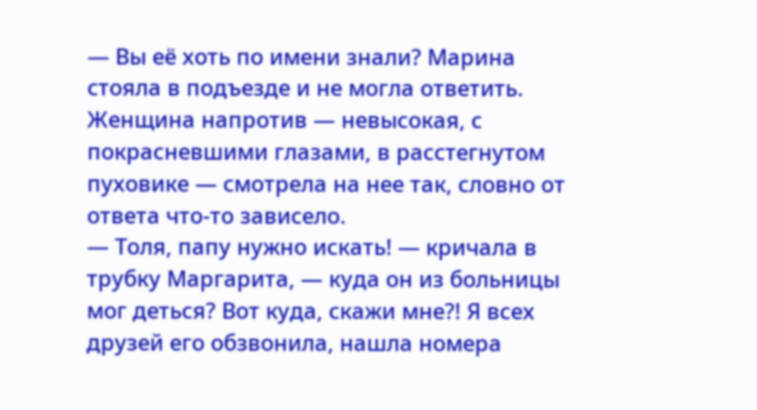— Вы её хоть по имени знали? Марина стояла в подъезде и не могла ответить. Женщина напротив — невысокая, с покрасневшими глазами, в расстегнутом пуховике — смотрела на нее так, словно от ответа что-то зависело.
— Толя, папу нужно искать! — кричала в трубку Маргарита, — куда он из больницы мог деться? Вот куда, скажи мне?! Я всех друзей его обзвонила, нашла номера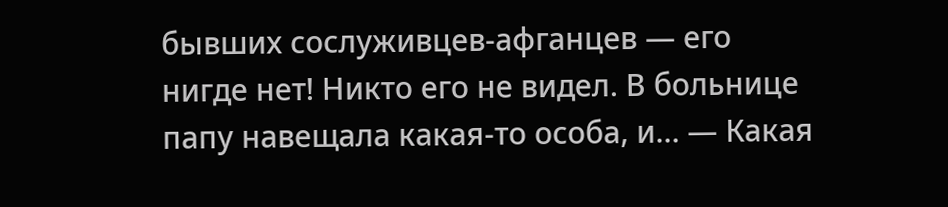бывших сослуживцев-афганцев — его нигде нет! Никто его не видел. В больнице папу навещала какая-то особа, и… — Какая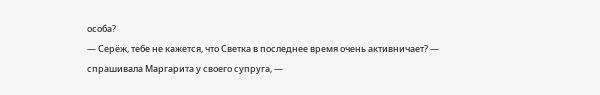особа?
— Серёж, тебе не кажется, что Светка в последнее время очень активничает? — спрашивала Маргарита у своего супруга, —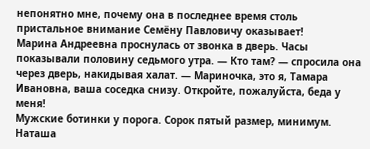непонятно мне, почему она в последнее время столь пристальное внимание Семёну Павловичу оказывает!
Марина Андреевна проснулась от звонка в дверь. Часы показывали половину седьмого утра. — Кто там? — спросила она через дверь, накидывая халат. — Мариночка, это я, Тамара Ивановна, ваша соседка снизу. Откройте, пожалуйста, беда у меня!
Мужские ботинки у порога. Сорок пятый размер, минимум. Наташа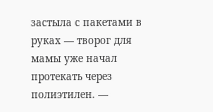застыла с пакетами в руках — творог для мамы уже начал протекать через полиэтилен. —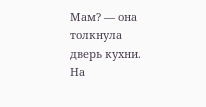Мам? — она толкнула дверь кухни. На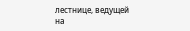лестнице, ведущей на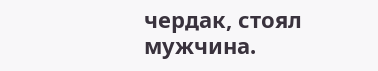чердак, стоял мужчина.